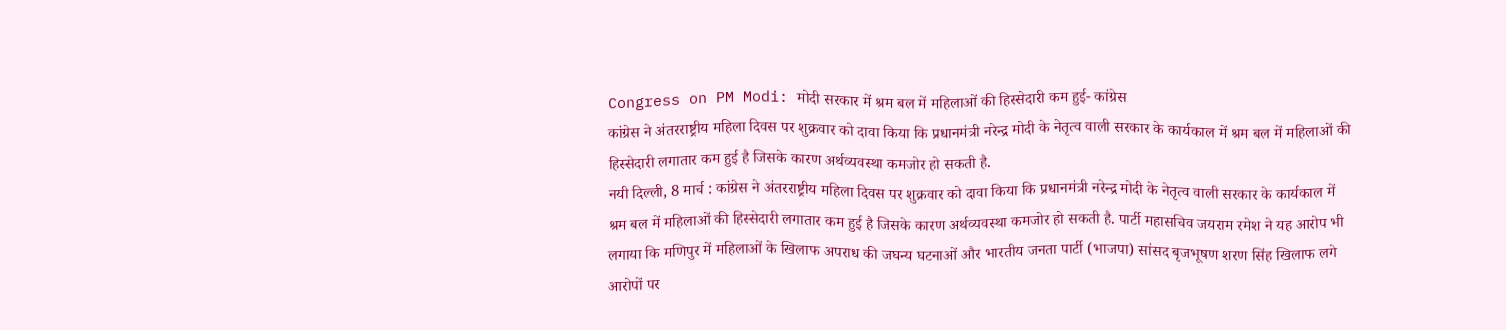Congress on PM Modi: मोदी सरकार में श्रम बल में महिलाओं की हिस्सेदारी कम हुई- कांग्रेस
कांग्रेस ने अंतरराष्ट्रीय महिला दिवस पर शुक्रवार को दावा किया कि प्रधानमंत्री नरेन्द्र मोदी के नेतृत्व वाली सरकार के कार्यकाल में श्रम बल में महिलाओं की हिस्सेदारी लगातार कम हुई है जिसके कारण अर्थव्यवस्था कमजोर हो सकती है.
नयी दिल्ली, 8 मार्च : कांग्रेस ने अंतरराष्ट्रीय महिला दिवस पर शुक्रवार को दावा किया कि प्रधानमंत्री नरेन्द्र मोदी के नेतृत्व वाली सरकार के कार्यकाल में श्रम बल में महिलाओं की हिस्सेदारी लगातार कम हुई है जिसके कारण अर्थव्यवस्था कमजोर हो सकती है. पार्टी महासचिव जयराम रमेश ने यह आरोप भी लगाया कि मणिपुर में महिलाओं के खिलाफ अपराध की जघन्य घटनाओं और भारतीय जनता पार्टी (भाजपा) सांसद बृजभूषण शरण सिंह खिलाफ लगे आरोपों पर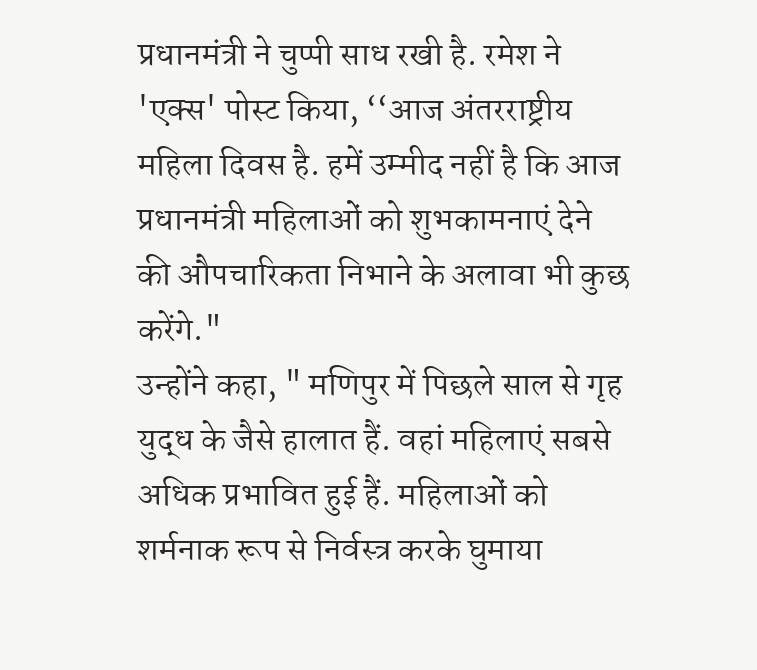प्रधानमंत्री ने चुप्पी साध रखी है. रमेश ने 'एक्स' पोस्ट किया, ‘‘आज अंतरराष्ट्रीय महिला दिवस है. हमें उम्मीद नहीं है कि आज प्रधानमंत्री महिलाओं को शुभकामनाएं देने की औपचारिकता निभाने के अलावा भी कुछ करेंगे."
उन्होंने कहा, " मणिपुर में पिछले साल से गृह युद्ध के जैसे हालात हैं. वहां महिलाएं सबसे अधिक प्रभावित हुई हैं. महिलाओं को शर्मनाक रूप से निर्वस्त्र करके घुमाया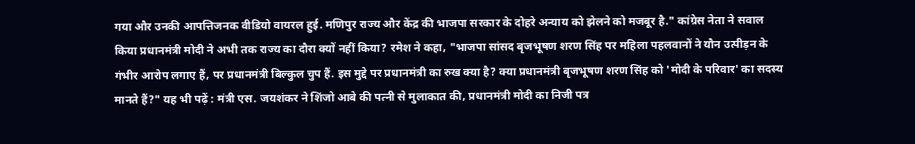गया और उनकी आपत्तिजनक वीडियो वायरल हुई. मणिपुर राज्य और केंद्र की भाजपा सरकार के दोहरे अन्याय को झेलने को मजबूर है." कांग्रेस नेता ने सवाल किया प्रधानमंत्री मोदी ने अभी तक राज्य का दौरा क्यों नहीं किया? रमेश ने कहा, "भाजपा सांसद बृजभूषण शरण सिंह पर महिला पहलवानों ने यौन उत्पीड़न के गंभीर आरोप लगाए हैं, पर प्रधानमंत्री बिल्कुल चुप हैं. इस मुद्दे पर प्रधानमंत्री का रुख क्या है? क्या प्रधानमंत्री बृजभूषण शरण सिंह को 'मोदी के परिवार' का सदस्य मानते हैं?" यह भी पढ़ें : मंत्री एस. जयशंकर ने शिंजो आबे की पत्नी से मुलाकात की, प्रधानमंत्री मोदी का निजी पत्र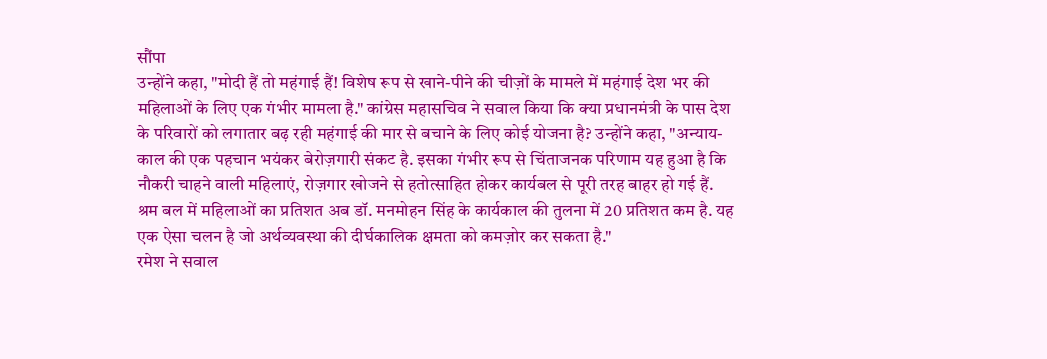सौंपा
उन्होंने कहा, "मोदी हैं तो महंगाई हैं! विशेष रूप से खाने-पीने की चीज़ों के मामले में महंगाई देश भर की महिलाओं के लिए एक गंभीर मामला है." कांग्रेस महासचिव ने सवाल किया कि क्या प्रधानमंत्री के पास देश के परिवारों को लगातार बढ़ रही महंगाई की मार से बचाने के लिए कोई योजना है? उन्होंने कहा, "अन्याय-काल की एक पहचान भयंकर बेरोज़गारी संकट है. इसका गंभीर रूप से चिंताजनक परिणाम यह हुआ है कि नौकरी चाहने वाली महिलाएं, रोज़गार खोजने से हतोत्साहित होकर कार्यबल से पूरी तरह बाहर हो गई हैं. श्रम बल में महिलाओं का प्रतिशत अब डॉ. मनमोहन सिंह के कार्यकाल की तुलना में 20 प्रतिशत कम है. यह एक ऐसा चलन है जो अर्थव्यवस्था की दीर्घकालिक क्षमता को कमज़ोर कर सकता है."
रमेश ने सवाल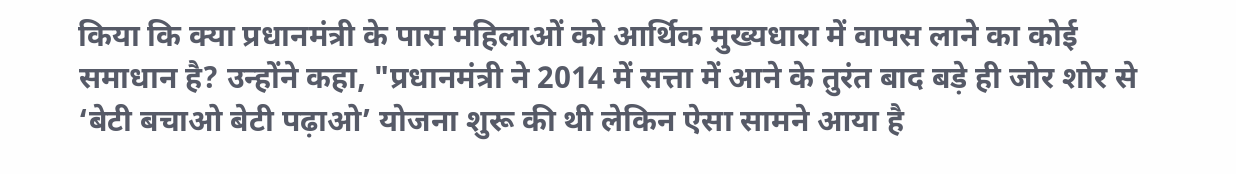किया कि क्या प्रधानमंत्री के पास महिलाओं को आर्थिक मुख्यधारा में वापस लाने का कोई समाधान है? उन्होंने कहा, "प्रधानमंत्री ने 2014 में सत्ता में आने के तुरंत बाद बड़े ही जोर शोर से ‘बेटी बचाओ बेटी पढ़ाओ’ योजना शुरू की थी लेकिन ऐसा सामने आया है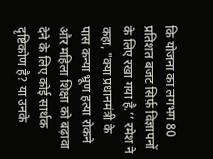कि योजना का लगभग 80 प्रतिशत बजट सिर्फ़ विज्ञापनों के लिए रखा गया है.’’ रमेश ने कहा, "क्या प्रधानमंत्री के पास कन्या भ्रूण हत्या रोकने और महिला शिक्षा को बढ़ावा देने के लिए कोई सार्थक दृष्टिकोण है? या उनके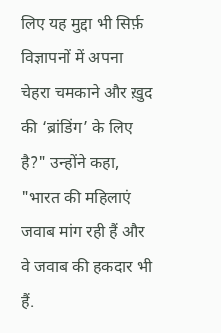लिए यह मुद्दा भी सिर्फ़ विज्ञापनों में अपना चेहरा चमकाने और ख़ुद की ‘ब्रांडिंग’ के लिए है?" उन्होंने कहा, "भारत की महिलाएं जवाब मांग रही हैं और वे जवाब की हकदार भी हैं.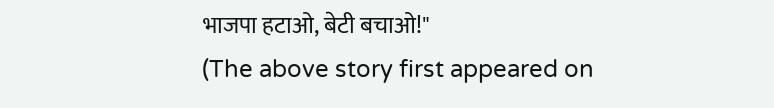भाजपा हटाओ, बेटी बचाओ!"
(The above story first appeared on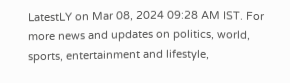LatestLY on Mar 08, 2024 09:28 AM IST. For more news and updates on politics, world, sports, entertainment and lifestyle,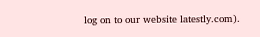log on to our website latestly.com).